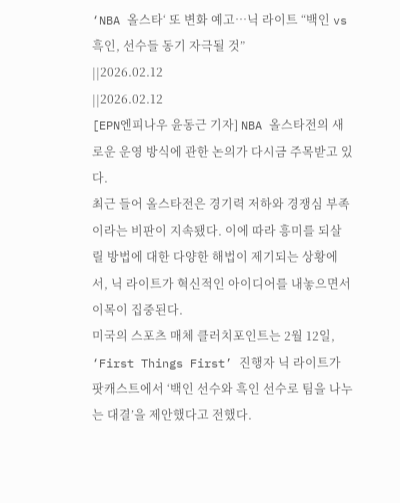‘NBA 올스타‘ 또 변화 예고…닉 라이트 “백인 vs 흑인, 선수들 동기 자극될 것”
||2026.02.12
||2026.02.12
[EPN엔피나우 윤동근 기자] NBA 올스타전의 새로운 운영 방식에 관한 논의가 다시금 주목받고 있다.
최근 들어 올스타전은 경기력 저하와 경쟁심 부족이라는 비판이 지속됐다. 이에 따라 흥미를 되살릴 방법에 대한 다양한 해법이 제기되는 상황에서, 닉 라이트가 혁신적인 아이디어를 내놓으면서 이목이 집중된다.
미국의 스포츠 매체 클러치포인트는 2월 12일, ‘First Things First’ 진행자 닉 라이트가 팟캐스트에서 ‘백인 선수와 흑인 선수로 팀을 나누는 대결’을 제안했다고 전했다.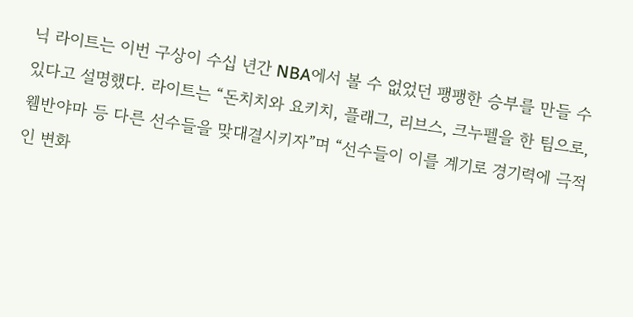닉 라이트는 이번 구상이 수십 년간 NBA에서 볼 수 없었던 팽팽한 승부를 만들 수 있다고 설명했다. 라이트는 “돈치치와 요키치, 플래그, 리브스, 크누펠을 한 팀으로, 웸반야마 등 다른 선수들을 맞대결시키자”며 “선수들이 이를 계기로 경기력에 극적인 변화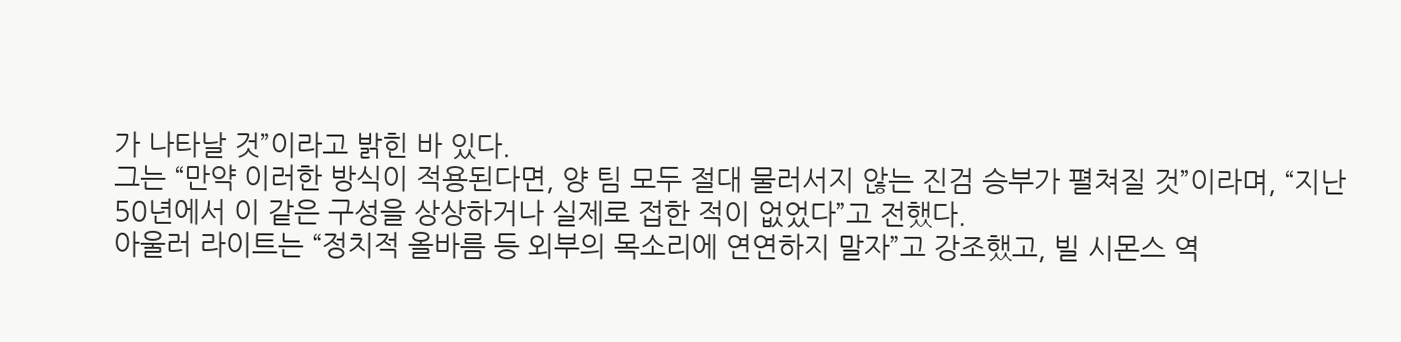가 나타날 것”이라고 밝힌 바 있다.
그는 “만약 이러한 방식이 적용된다면, 양 팀 모두 절대 물러서지 않는 진검 승부가 펼쳐질 것”이라며, “지난 50년에서 이 같은 구성을 상상하거나 실제로 접한 적이 없었다”고 전했다.
아울러 라이트는 “정치적 올바름 등 외부의 목소리에 연연하지 말자”고 강조했고, 빌 시몬스 역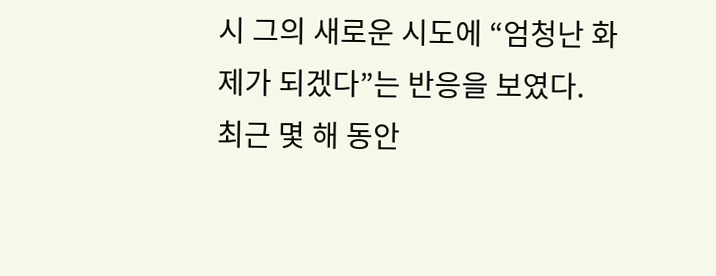시 그의 새로운 시도에 “엄청난 화제가 되겠다”는 반응을 보였다.
최근 몇 해 동안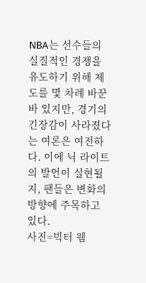NBA는 선수들의 실질적인 경쟁을 유도하기 위해 제도를 몇 차례 바꾼 바 있지만, 경기의 긴장감이 사라졌다는 여론은 여전하다. 이에 닉 라이트의 발언이 실현될지, 팬들은 변화의 방향에 주목하고 있다.
사진=빅터 웸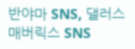반야마 SNS, 댈러스 매버릭스 SNS